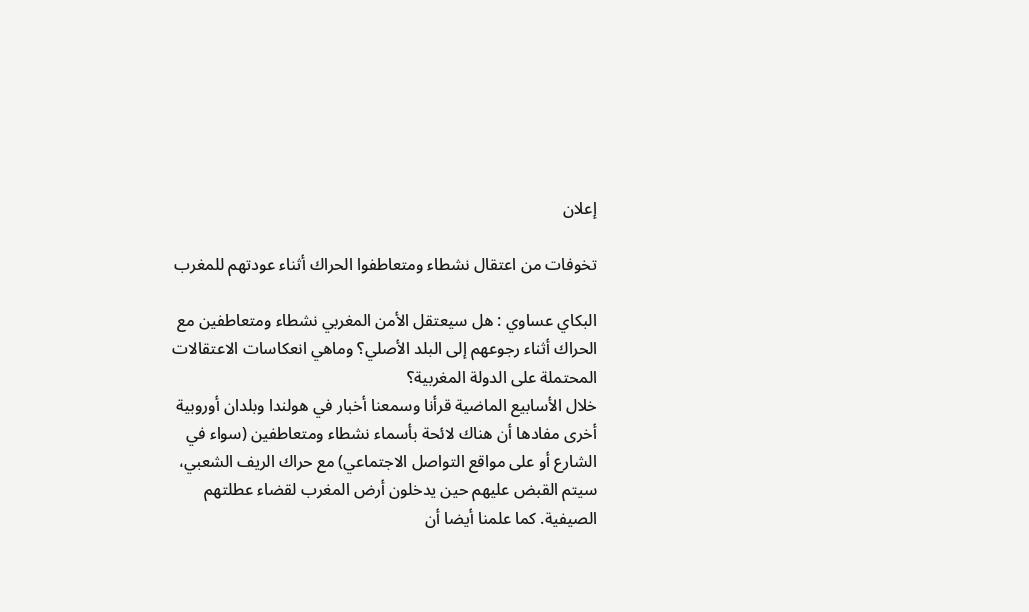إعلان

تخوفات من اعتقال نشطاء ومتعاطفوا الحراك أثناء عودتهم للمغرب

البكاي عساوي : هل سيعتقل الأمن المغربي نشطاء ومتعاطفين مع الحراك أثناء رجوعهم إلى البلد الأصلي؟ وماهي انعكاسات الاعتقالات المحتملة على الدولة المغربية؟
خلال الأسابيع الماضية قرأنا وسمعنا أخبار في هولندا وبلدان أوروبية أخرى مفادها أن هناك لائحة بأسماء نشطاء ومتعاطفين (سواء في الشارع أو على مواقع التواصل الاجتماعي) مع حراك الريف الشعبي، سيتم القبض عليهم حين يدخلون أرض المغرب لقضاء عطلتهم الصيفية. كما علمنا أيضا أن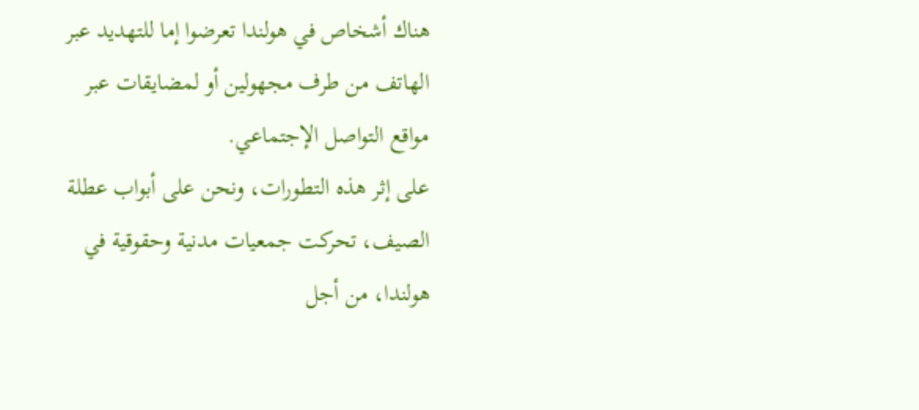هناك أشخاص في هولندا تعرضوا إما للتهديد عبر الهاتف من طرف مجهولين أو لمضايقات عبر مواقع التواصل الإجتماعي.
على إثر هذه التطورات، ونحن على أبواب عطلة الصيف، تحركت جمعيات مدنية وحقوقية في هولندا، من أجل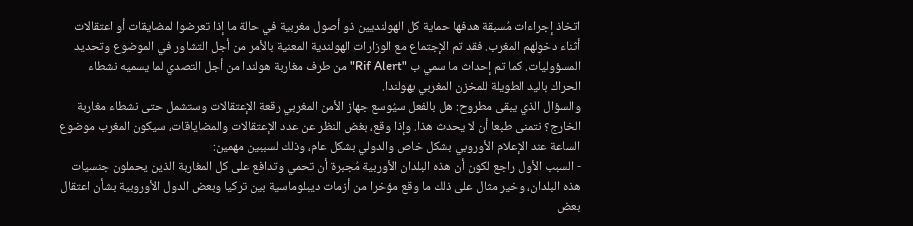اتخاذ إجراءات مُسبقة هدفها حماية كل الهولنديين ذو أصول مغربية في حالة ما إذا تعرضوا لمضايقات أو اعتقالات أثناء دخولهم المغرب. فقد تم الإجتماع مع الوزارات الهولندية المعنية بالأمر من أجل التشاور في الموضوع وتحديد المسؤوليات. كما تم إحداث ما سمي ب "Rif Alert" من طرف مغاربة هولندا من أجل التصدي لما يسميه نشطاء الحراك باليد الطويلة للمخزن المغربي بهولندا.
والسؤال الذي يبقى مطروح: هل بالفعل سيُوسع جهاز الأمن المغربي رقعة الإعتقالات وستشمل حتى نشطاء مغاربة الخارج؟ نتمنى طبعا أن لا يحدث هذا. وإذا وقع، بغض النظر عن عدد الإعتقالات والمضاياقات، سيكون المغرب موضوع الساعة عند الإعلام الأوروبي بشكل خاص والدولي بشكل عام، وذلك لسببين مهمين:
- السبب الأول راجع لكون أن هذه البلدان الأوربية مُجبرة أن تحمي وتدافع على كل المغاربة الذين يحملون جنسيات هذه البلدان، وخير مثال على ذلك ما وقع مؤخرا من أزمات ديبلوماسية بين تركيا وبعض الدول الأوروبية بشأن اعتقال بعض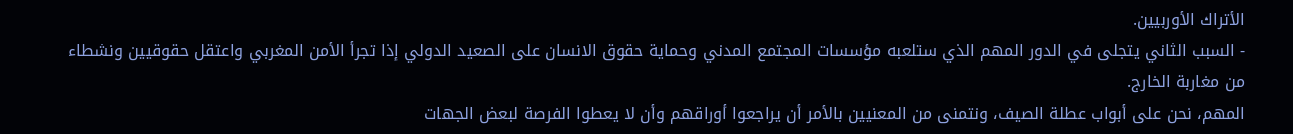الأتراك الأوربيين.
- السبب الثاني يتجلى في الدور المهم الذي ستلعبه مؤسسات المجتمع المدني وحماية حقوق الانسان على الصعيد الدولي إذا تجرأ الأمن المغربي واعتقل حقوقيين ونشطاء من مغاربة الخارج.
المهم، نحن على أبواب عطلة الصيف، ونتمنى من المعنيين بالأمر أن يراجعوا أوراقهم وأن لا يعطوا الفرصة لبعض الجهات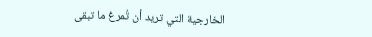الخارجية التي تريد أن تُمرغ ما تبقى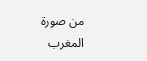من صورة المغرب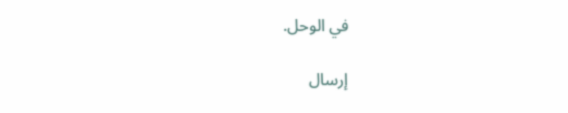في الوحل.

إرسال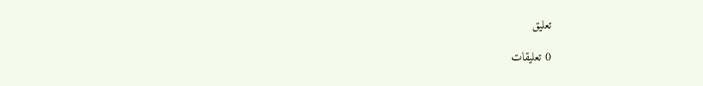تعليق

0 تعليقات